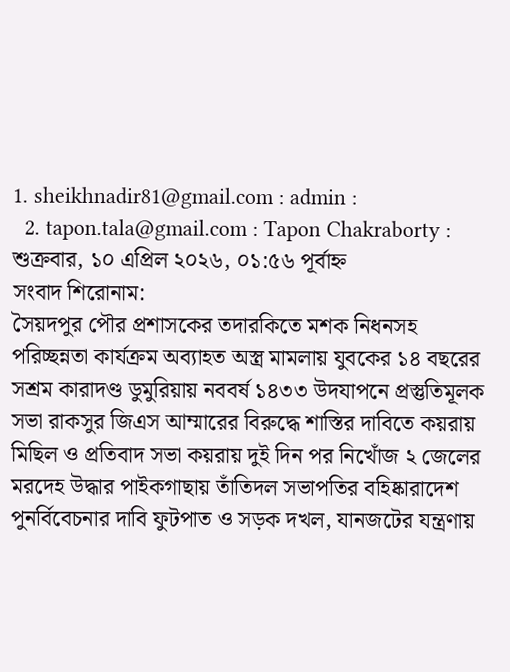1. sheikhnadir81@gmail.com : admin :
  2. tapon.tala@gmail.com : Tapon Chakraborty :
শুক্রবার, ১০ এপ্রিল ২০২৬, ০১:৫৬ পূর্বাহ্ন
সংবাদ শিরোনাম:
সৈয়দপুর পৌর প্রশাসকের তদারকিতে মশক নিধনসহ পরিচ্ছন্নতা কার্যক্রম অব্যাহত অস্ত্র মামলায় যুবকের ১৪ বছরের সশ্রম কারাদণ্ড ডুমুরিয়ায় নববর্ষ ১৪৩৩ উদযাপনে প্রস্তুতিমূলক সভা রাকসুর জিএস আম্মারের বিরুদ্ধে শাস্তির দাবিতে কয়রায় মিছিল ও প্রতিবাদ সভা কয়রায় দুই দিন পর নিখোঁজ ২ জেলের মরদেহ উদ্ধার পাইকগাছায় তাঁতিদল সভাপতির বহিষ্কারাদেশ পুনর্বিবেচনার দাবি ফুটপাত ও সড়ক দখল, যানজটের যন্ত্রণায়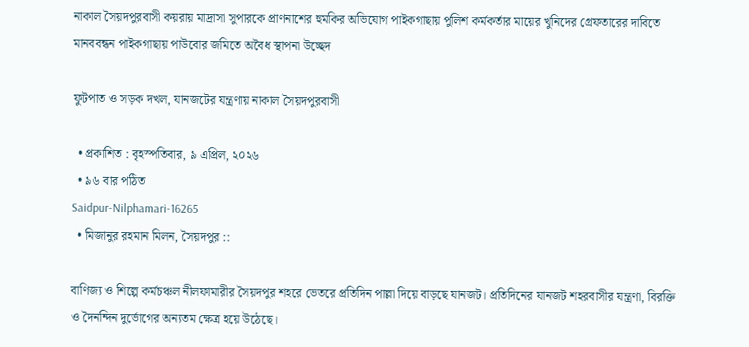নাকাল সৈয়দপুরবাসী কয়রায় মাদ্রাসা সুপারকে প্রাণনাশের হুমকির অভিযোগ পাইকগাছায় পুলিশ কর্মকর্তার মায়ের খুনিদের গ্রেফতারের দাবিতে মানববন্ধন পাইকগাছায় পাউবোর জমিতে অবৈধ স্থাপনা উচ্ছেদ

ফুটপাত ও সড়ক দখল, যানজটের যন্ত্রণায় নাকাল সৈয়দপুরবাসী

  • প্রকাশিত : বৃহস্পতিবার, ৯ এপ্রিল, ২০২৬
  • ৯৬ বার পঠিত
Saidpur-Nilphamari-16265
  • মিজানুর রহমান মিলন, সৈয়দপুর ::

বাণিজ্য ও শিল্পে কর্মচঞ্চল নীলফামারীর সৈয়দপুর শহরে ভেতরে প্রতিদিন পাল্লা দিয়ে বাড়ছে যানজট। প্রতিদিনের যানজট শহরবাসীর যন্ত্রণা, বিরক্তি ও দৈনন্দিন দুর্ভোগের অন্যতম ক্ষেত্র হয়ে উঠেছে।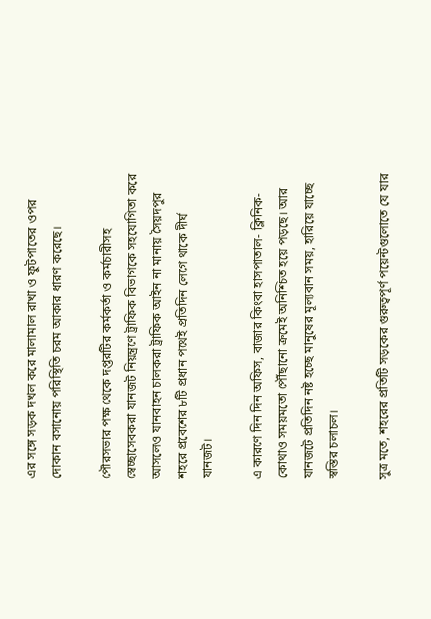এর সঙ্গে সড়ক দখল করে মালামাল রাখা ও ফুটপাতের ওপর দোকান বসানোয় পরিস্থিতি চরম আকার ধারণ করেছে।

পৌরসভার পক্ষ থেকে দপ্তরটির কর্মকর্তা ও কর্মচারীসহ স্বেচ্ছাসেবকরা যানজট নিয়ন্ত্রণে ট্রাফিক বিভাগকে সহযোগিতা করে আসলেও যানবাহন চালকরা ট্রাফিক আইন না মানায় সৈয়দপুর শহরে প্রবেশের ৮টি প্রধান পথেই প্রতিদিন লেগে থাকে দীর্ঘ
যানজট।

এ কারণে দিন দিন অফিস, বাজার কিংবা হাসপাতাল- ক্লিনিক-কোথাও সময়মতো পৌঁছানো ক্রমেই অনিশ্চিত হয়ে পড়ছে। আর যানজটে প্রতিদিন নষ্ট হচ্ছে মানুষের মূল্যবান সময়, হারিয়ে যাচ্ছে স্বস্তির চলাচল।

সুত্র মতে, শহরের প্রতিটি সড়কের গুরুত্বপূর্ণ পয়েন্টগুলোতে যে যার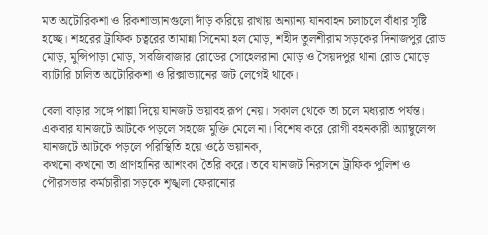মত অটোরিকশা ও রিকশাভ্যানগুলো দাঁড় করিয়ে রাখায় অন্যান্য যানবাহন চলাচলে বাঁধার সৃষ্টি হচ্ছে। শহরের ট্রাফিক চত্বরের তামান্না সিনেমা হল মোড়, শহীদ তুলশীরাম সড়কের দিনাজপুর রোড মোড়, মুন্সিপাড়া মোড়, সবজিবাজার রোডের সোহেলরানা মোড় ও সৈয়দপুর থানা রোড মোড়ে ব্যাটারি চালিত অটোরিকশা ও রিক্সাভ্যানের জট লেগেই থাকে।

বেলা বাড়ার সঙ্গে পাল্লা দিয়ে যানজট ভয়াবহ রূপ নেয়। সকাল থেকে তা চলে মধ্যরাত পর্যন্ত। একবার যানজটে আটকে পড়লে সহজে মুক্তি মেলে না। বিশেষ করে রোগী বহনকারী অ্যাম্বুলেন্স যানজটে আটকে পড়লে পরিস্থিতি হয়ে ওঠে ভয়ানক,
কখনো কখনো তা প্রাণহানির আশংকা তৈরি করে। তবে যানজট নিরসনে ট্রাফিক পুলিশ ও পৌরসভার কর্মচারীরা সড়কে শৃঙ্খলা ফেরানোর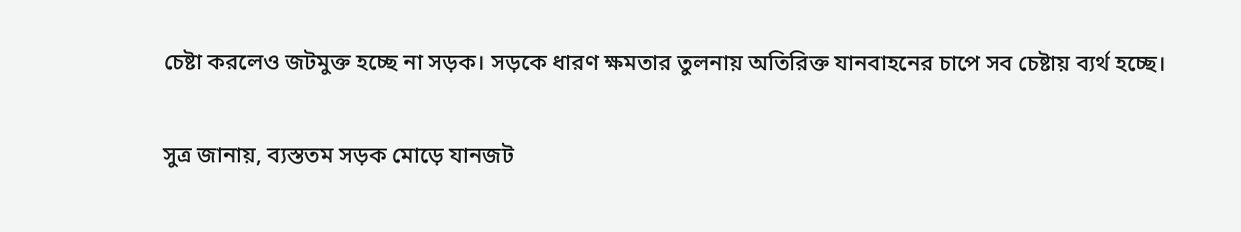চেষ্টা করলেও জটমুক্ত হচ্ছে না সড়ক। সড়কে ধারণ ক্ষমতার তুলনায় অতিরিক্ত যানবাহনের চাপে সব চেষ্টায় ব্যর্থ হচ্ছে।

সুত্র জানায়, ব্যস্ততম সড়ক মোড়ে যানজট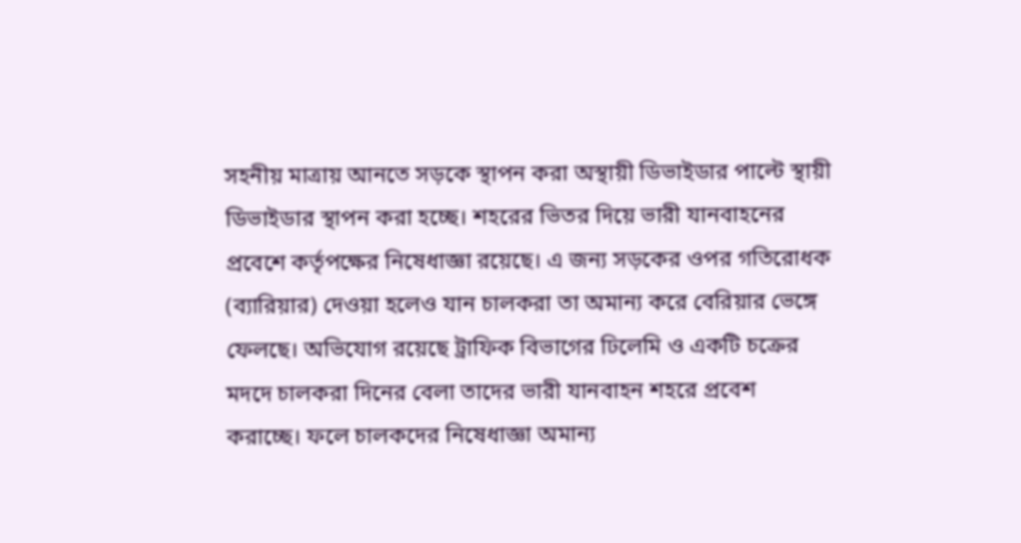সহনীয় মাত্রায় আনতে সড়কে স্থাপন করা অস্থায়ী ডিভাইডার পাল্টে স্থায়ী ডিভাইডার স্থাপন করা হচ্ছে। শহরের ভিতর দিয়ে ভারী যানবাহনের প্রবেশে কর্তৃপক্ষের নিষেধাজ্ঞা রয়েছে। এ জন্য সড়কের ওপর গতিরোধক (ব্যারিয়ার) দেওয়া হলেও যান চালকরা তা অমান্য করে বেরিয়ার ভেঙ্গে ফেলছে। অভিযোগ রয়েছে ট্রাফিক বিভাগের ঢিলেমি ও একটি চক্রের মদদে চালকরা দিনের বেলা তাদের ভারী যানবাহন শহরে প্রবেশ করাচ্ছে। ফলে চালকদের নিষেধাজ্ঞা অমান্য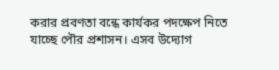করার প্রবণতা বন্ধে কার্যকর পদক্ষেপ নিতে যাচ্ছে পৌর প্রশাসন। এসব উদ্যোগ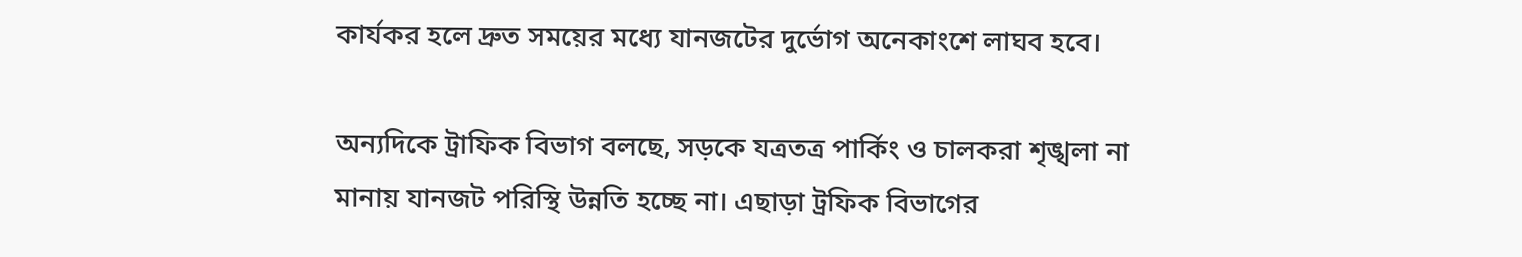কার্যকর হলে দ্রুত সময়ের মধ্যে যানজটের দুর্ভোগ অনেকাংশে লাঘব হবে।

অন্যদিকে ট্রাফিক বিভাগ বলছে, সড়কে যত্রতত্র পার্কিং ও চালকরা শৃঙ্খলা না মানায় যানজট পরিস্থি উন্নতি হচ্ছে না। এছাড়া ট্রফিক বিভাগের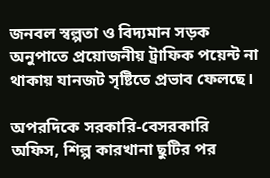জনবল স্বল্পতা ও বিদ্যমান সড়ক অনুপাতে প্রয়োজনীয় ট্রাফিক পয়েন্ট না থাকায় যানজট সৃষ্টিতে প্রভাব ফেলছে।

অপরদিকে সরকারি-বেসরকারি অফিস, শিল্প কারখানা ছুটির পর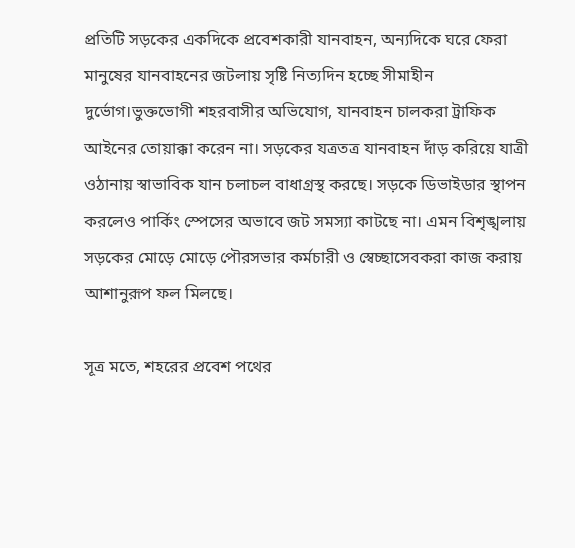প্রতিটি সড়কের একদিকে প্রবেশকারী যানবাহন, অন্যদিকে ঘরে ফেরা মানুষের যানবাহনের জটলায় সৃষ্টি নিত্যদিন হচ্ছে সীমাহীন দুর্ভোগ।ভুক্তভোগী শহরবাসীর অভিযোগ, যানবাহন চালকরা ট্রাফিক আইনের তোয়াক্কা করেন না। সড়কের যত্রতত্র যানবাহন দাঁড় করিয়ে যাত্রী ওঠানায় স্বাভাবিক যান চলাচল বাধাগ্রস্থ করছে। সড়কে ডিভাইডার স্থাপন করলেও পার্কিং স্পেসের অভাবে জট সমস্যা কাটছে না। এমন বিশৃঙ্খলায় সড়কের মোড়ে মোড়ে পৌরসভার কর্মচারী ও স্বেচ্ছাসেবকরা কাজ করায় আশানুরূপ ফল মিলছে।

সূত্র মতে, শহরের প্রবেশ পথের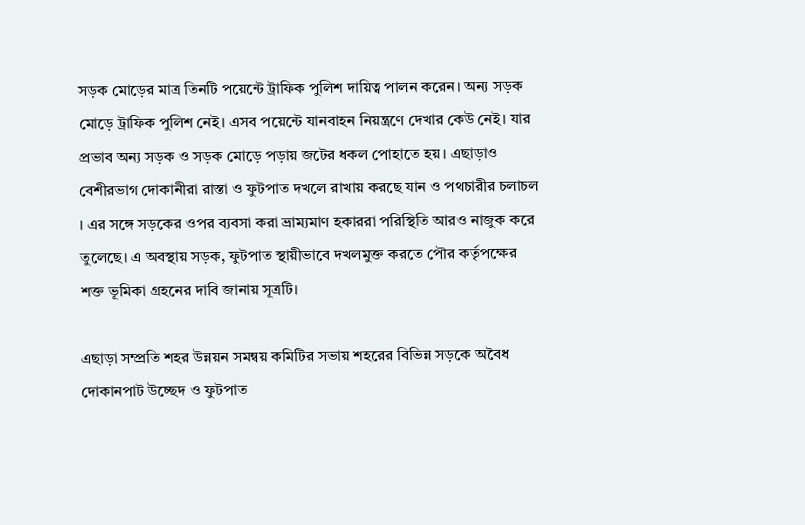সড়ক মোড়ের মাত্র তিনটি পয়েন্টে ট্রাফিক পুলিশ দায়িত্ব পালন করেন। অন্য সড়ক মোড়ে ট্রাফিক পুলিশ নেই। এসব পয়েন্টে যানবাহন নিয়ন্ত্রণে দেখার কেউ নেই। যার প্রভাব অন্য সড়ক ও সড়ক মোড়ে পড়ায় জটের ধকল পোহাতে হয়। এছাড়াও বেশীরভাগ দোকানীরা রাস্তা ও ফুটপাত দখলে রাখায় করছে যান ও পথচারীর চলাচল । এর সঙ্গে সড়কের ওপর ব্যবসা করা ভ্রাম্যমাণ হকাররা পরিস্থিতি আরও নাজুক করে তুলেছে। এ অবস্থায় সড়ক, ফুটপাত স্থায়ীভাবে দখলমুক্ত করতে পৌর কর্তৃপক্ষের শক্ত ভূমিকা গ্রহনের দাবি জানায় সূত্রটি।

এছাড়া সম্প্রতি শহর উন্নয়ন সমন্বয় কমিটির সভায় শহরের বিভিন্ন সড়কে অবৈধ দোকানপাট উচ্ছেদ ও ফুটপাত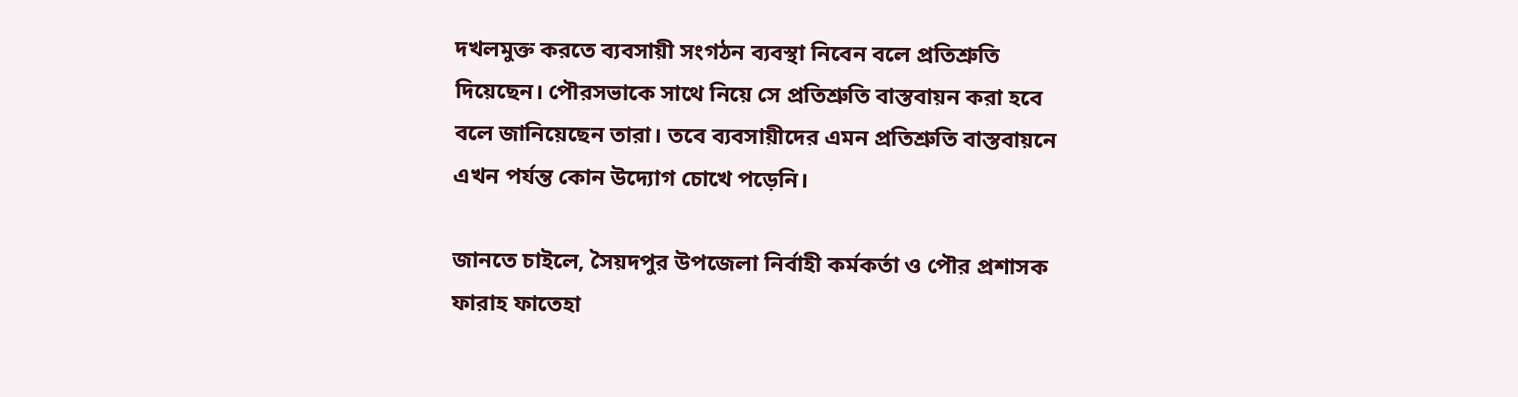দখলমুক্ত করতে ব্যবসায়ী সংগঠন ব্যবস্থা নিবেন বলে প্রতিশ্রুতি দিয়েছেন। পৌরসভাকে সাথে নিয়ে সে প্রতিশ্রুতি বাস্তবায়ন করা হবে বলে জানিয়েছেন তারা। তবে ব্যবসায়ীদের এমন প্রতিশ্রুতি বাস্তবায়নে এখন পর্যন্ত কোন উদ্যোগ চোখে পড়েনি।

জানতে চাইলে, সৈয়দপুর উপজেলা নির্বাহী কর্মকর্তা ও পৌর প্রশাসক ফারাহ ফাতেহা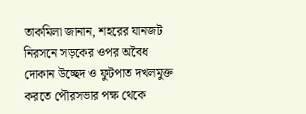তাকমিলা জানান, শহরের যানজট নিরসনে সড়কের ওপর অবৈধ দোকান উচ্ছেদ ও ফুটপাত দখলমুক্ত করতে পৌরসভার পক্ষ থেকে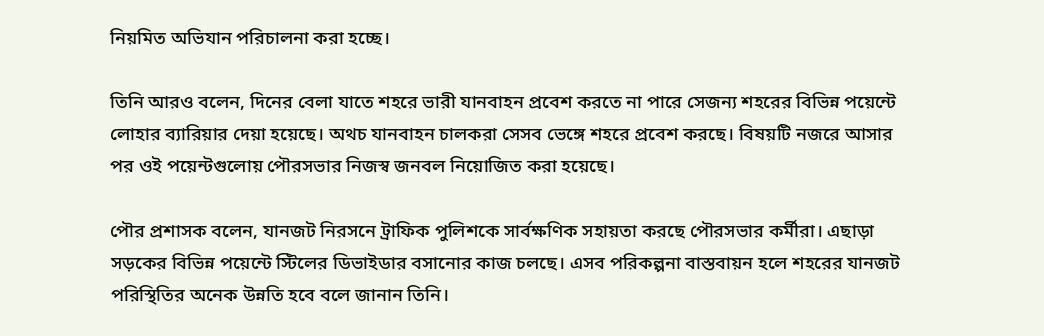নিয়মিত অভিযান পরিচালনা করা হচ্ছে।

তিনি আরও বলেন, দিনের বেলা যাতে শহরে ভারী যানবাহন প্রবেশ করতে না পারে সেজন্য শহরের বিভিন্ন পয়েন্টে লোহার ব্যারিয়ার দেয়া হয়েছে। অথচ যানবাহন চালকরা সেসব ভেঙ্গে শহরে প্রবেশ করছে। বিষয়টি নজরে আসার পর ওই পয়েন্টগুলোয় পৌরসভার নিজস্ব জনবল নিয়োজিত করা হয়েছে।

পৌর প্রশাসক বলেন, যানজট নিরসনে ট্রাফিক পুলিশকে সার্বক্ষণিক সহায়তা করছে পৌরসভার কর্মীরা। এছাড়া সড়কের বিভিন্ন পয়েন্টে স্টিলের ডিভাইডার বসানোর কাজ চলছে। এসব পরিকল্পনা বাস্তবায়ন হলে শহরের যানজট পরিস্থিতির অনেক উন্নতি হবে বলে জানান তিনি।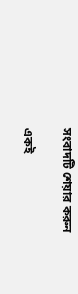সংবাদটি শেয়ার করুন

একই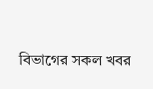বিভাগের সকল খবর